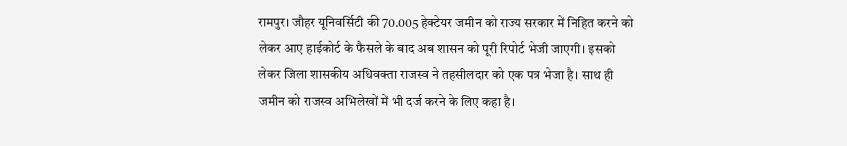रामपुर। जौहर यूनिवर्सिटी की 70.005 हेक्टेयर जमीन को राज्य सरकार में निहित करने को लेकर आए हाईकोर्ट के फैसले के बाद अब शासन को पूरी रिपोर्ट भेजी जाएगी। इसको लेकर जिला शासकीय अधिवक्ता राजस्व ने तहसीलदार को एक पत्र भेजा है। साथ ही जमीन को राजस्व अभिलेखों में भी दर्ज करने के लिए कहा है।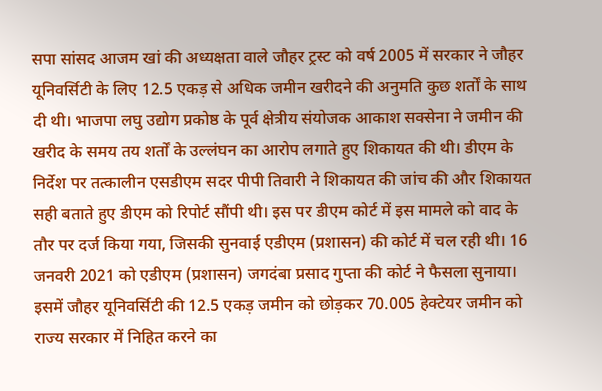सपा सांसद आजम खां की अध्यक्षता वाले जौहर ट्रस्ट को वर्ष 2005 में सरकार ने जौहर यूनिवर्सिटी के लिए 12.5 एकड़ से अधिक जमीन खरीदने की अनुमति कुछ शर्तों के साथ दी थी। भाजपा लघु उद्योग प्रकोष्ठ के पूर्व क्षेत्रीय संयोजक आकाश सक्सेना ने जमीन की खरीद के समय तय शर्तों के उल्लंघन का आरोप लगाते हुए शिकायत की थी। डीएम के निर्देश पर तत्कालीन एसडीएम सदर पीपी तिवारी ने शिकायत की जांच की और शिकायत सही बताते हुए डीएम को रिपोर्ट सौंपी थी। इस पर डीएम कोर्ट में इस मामले को वाद के तौर पर दर्ज किया गया, जिसकी सुनवाई एडीएम (प्रशासन) की कोर्ट में चल रही थी। 16 जनवरी 2021 को एडीएम (प्रशासन) जगदंबा प्रसाद गुप्ता की कोर्ट ने फैसला सुनाया। इसमें जौहर यूनिवर्सिटी की 12.5 एकड़ जमीन को छोड़कर 70.005 हेक्टेयर जमीन को राज्य सरकार में निहित करने का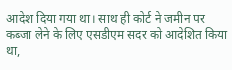आदेश दिया गया था। साथ ही कोर्ट ने जमीन पर कब्जा लेने के लिए एसडीएम सदर को आदेशित किया था,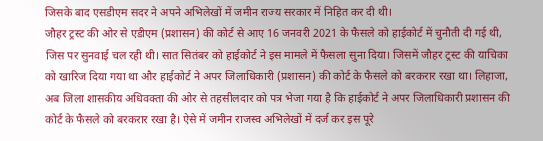जिसके बाद एसडीएम सदर ने अपने अभिलेखों में जमीन राज्य सरकार में निहित कर दी थी।
जौहर ट्रस्ट की ओर से एडीएम (प्रशासन) की कोर्ट से आए 16 जनवरी 2021 के फैसले को हाईकोर्ट में चुनौती दी गई थी, जिस पर सुनवाई चल रही थी। सात सितंबर को हाईकोर्ट ने इस मामले में फैसला सुना दिया। जिसमें जौहर ट्रस्ट की याचिका को खारिज दिया गया था और हाईकोर्ट ने अपर जिलाधिकारी (प्रशासन) की कोर्ट के फैसले को बरकरार रखा था। लिहाजा, अब जिला शासकीय अधिवक्ता की ओर से तहसीलदार को पत्र भेजा गया है कि हाईकोर्ट ने अपर जिलाधिकारी प्रशासन की कोर्ट के फैसले को बरकरार रखा है। ऐसे में जमीन राजस्व अभिलेखों में दर्ज कर इस पूरे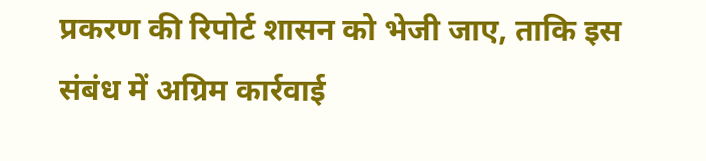प्रकरण की रिपोर्ट शासन को भेजी जाए, ताकि इस संबंध में अग्रिम कार्रवाई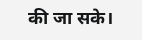की जा सके।